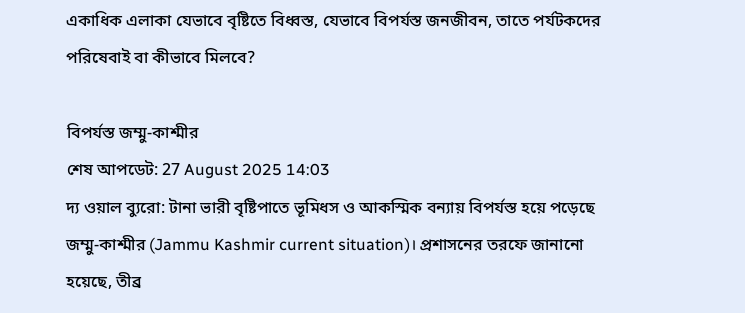একাধিক এলাকা যেভাবে বৃষ্টিতে বিধ্বস্ত, যেভাবে বিপর্যস্ত জনজীবন, তাতে পর্যটকদের পরিষেবাই বা কীভাবে মিলবে?

বিপর্যস্ত জম্মু-কাশ্মীর
শেষ আপডেট: 27 August 2025 14:03
দ্য ওয়াল ব্যুরো: টানা ভারী বৃষ্টিপাতে ভূমিধস ও আকস্মিক বন্যায় বিপর্যস্ত হয়ে পড়েছে জম্মু-কাশ্মীর (Jammu Kashmir current situation)। প্রশাসনের তরফে জানানো হয়েছে, তীব্র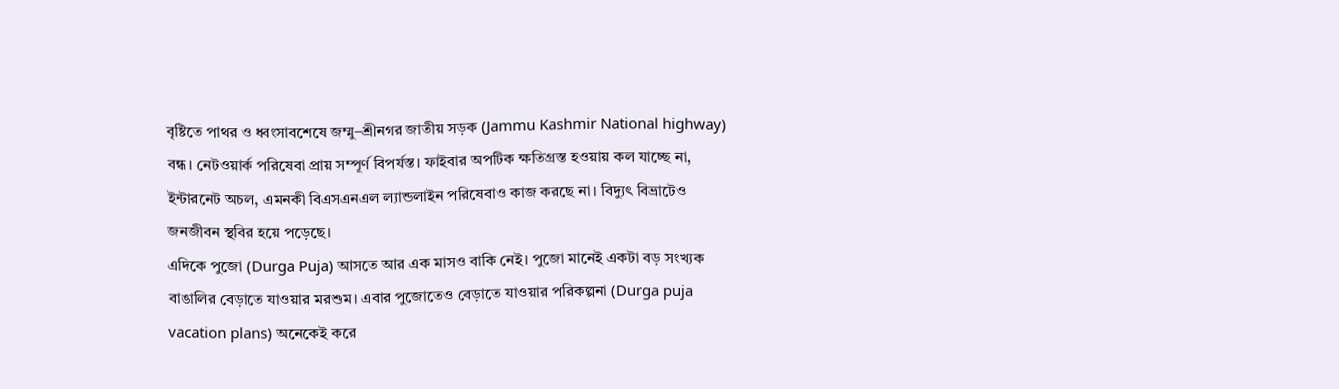বৃষ্টিতে পাথর ও ধ্বংসাবশেষে জম্মু–শ্রীনগর জাতীয় সড়ক (Jammu Kashmir National highway) বন্ধ। নেটওয়ার্ক পরিষেবা প্রায় সম্পূর্ণ বিপর্যস্ত। ফাইবার অপটিক ক্ষতিগ্রস্ত হওয়ায় কল যাচ্ছে না, ইন্টারনেট অচল, এমনকী বিএসএনএল ল্যান্ডলাইন পরিষেবাও কাজ করছে না। বিদ্যুৎ বিভ্রাটেও জনজীবন স্থবির হয়ে পড়েছে।
এদিকে পুজো (Durga Puja) আসতে আর এক মাসও বাকি নেই। পুজো মানেই একটা বড় সংখ্যক বাঙালির বেড়াতে যাওয়ার মরশুম। এবার পুজোতেও বেড়াতে যাওয়ার পরিকল্পনা (Durga puja vacation plans) অনেকেই করে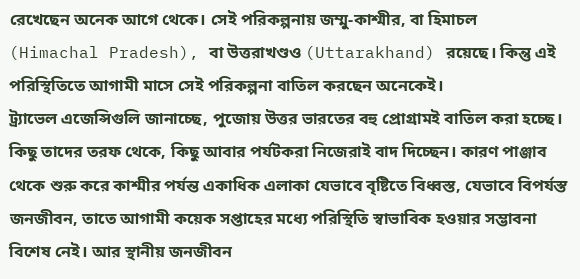রেখেছেন অনেক আগে থেকে। সেই পরিকল্পনায় জম্মু-কাশ্মীর, বা হিমাচল (Himachal Pradesh), বা উত্তরাখণ্ডও (Uttarakhand) রয়েছে। কিন্তু এই পরিস্থিতিতে আগামী মাসে সেই পরিকল্পনা বাতিল করছেন অনেকেই।
ট্র্যাভেল এজেন্সিগুলি জানাচ্ছে, পুজোয় উত্তর ভারতের বহু প্রোগ্রামই বাতিল করা হচ্ছে। কিছু তাদের তরফ থেকে, কিছু আবার পর্যটকরা নিজেরাই বাদ দিচ্ছেন। কারণ পাঞ্জাব থেকে শুরু করে কাশ্মীর পর্যন্ত একাধিক এলাকা যেভাবে বৃষ্টিতে বিধ্বস্ত, যেভাবে বিপর্যস্ত জনজীবন, তাতে আগামী কয়েক সপ্তাহের মধ্যে পরিস্থিতি স্বাভাবিক হওয়ার সম্ভাবনা বিশেষ নেই। আর স্থানীয় জনজীবন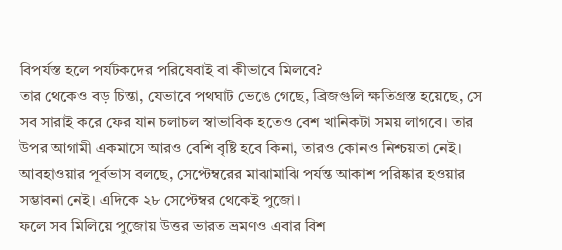বিপর্যস্ত হলে পর্যটকদের পরিষেবাই বা কীভাবে মিলবে?
তার থেকেও বড় চিন্তা, যেভাবে পথঘাট ভেঙে গেছে, ব্রিজগুলি ক্ষতিগ্রস্ত হয়েছে, সে সব সারাই করে ফের যান চলাচল স্বাভাবিক হতেও বেশ খানিকটা সময় লাগবে। তার উপর আগামী একমাসে আরও বেশি বৃষ্টি হবে কিনা, তারও কোনও নিশ্চয়তা নেই। আবহাওয়ার পূর্বভাস বলছে, সেপ্টেম্বরের মাঝামাঝি পর্যন্ত আকাশ পরিষ্কার হওয়ার সম্ভাবনা নেই। এদিকে ২৮ সেপ্টেম্বর থেকেই পুজো।
ফলে সব মিলিয়ে পুজোয় উত্তর ভারত ভ্রমণও এবার বিশ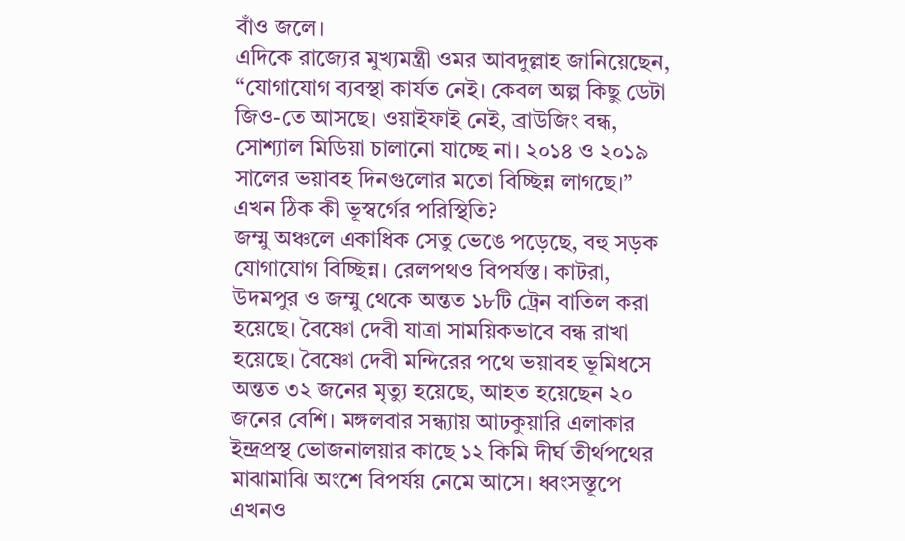বাঁও জলে।
এদিকে রাজ্যের মুখ্যমন্ত্রী ওমর আবদুল্লাহ জানিয়েছেন, “যোগাযোগ ব্যবস্থা কার্যত নেই। কেবল অল্প কিছু ডেটা জিও-তে আসছে। ওয়াইফাই নেই, ব্রাউজিং বন্ধ, সোশ্যাল মিডিয়া চালানো যাচ্ছে না। ২০১৪ ও ২০১৯ সালের ভয়াবহ দিনগুলোর মতো বিচ্ছিন্ন লাগছে।”
এখন ঠিক কী ভূস্বর্গের পরিস্থিতি?
জম্মু অঞ্চলে একাধিক সেতু ভেঙে পড়েছে, বহু সড়ক যোগাযোগ বিচ্ছিন্ন। রেলপথও বিপর্যস্ত। কাটরা, উদমপুর ও জম্মু থেকে অন্তত ১৮টি ট্রেন বাতিল করা হয়েছে। বৈষ্ণো দেবী যাত্রা সাময়িকভাবে বন্ধ রাখা হয়েছে। বৈষ্ণো দেবী মন্দিরের পথে ভয়াবহ ভূমিধসে অন্তত ৩২ জনের মৃত্যু হয়েছে, আহত হয়েছেন ২০ জনের বেশি। মঙ্গলবার সন্ধ্যায় আঢকুয়ারি এলাকার ইন্দ্রপ্রস্থ ভোজনালয়ার কাছে ১২ কিমি দীর্ঘ তীর্থপথের মাঝামাঝি অংশে বিপর্যয় নেমে আসে। ধ্বংসস্তূপে এখনও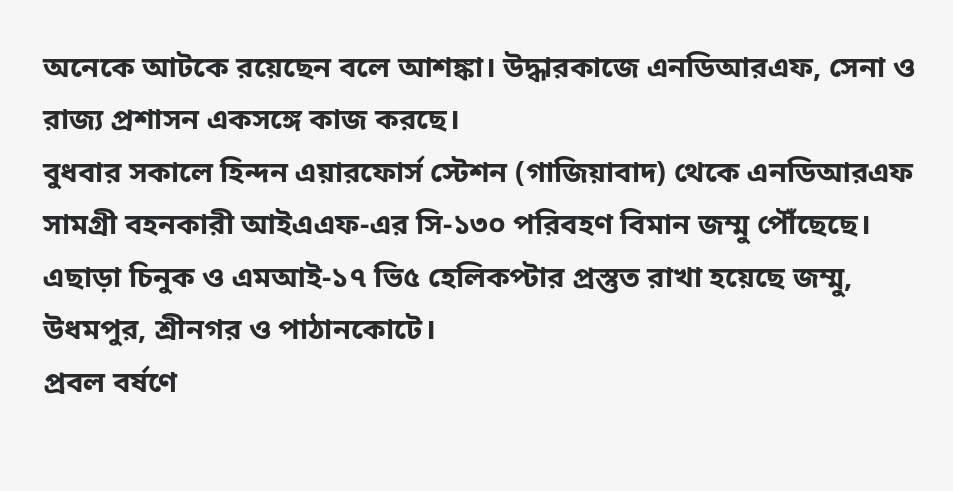অনেকে আটকে রয়েছেন বলে আশঙ্কা। উদ্ধারকাজে এনডিআরএফ, সেনা ও রাজ্য প্রশাসন একসঙ্গে কাজ করছে।
বুধবার সকালে হিন্দন এয়ারফোর্স স্টেশন (গাজিয়াবাদ) থেকে এনডিআরএফ সামগ্রী বহনকারী আইএএফ-এর সি-১৩০ পরিবহণ বিমান জম্মু পৌঁছেছে। এছাড়া চিনুক ও এমআই-১৭ ভি৫ হেলিকপ্টার প্রস্তুত রাখা হয়েছে জম্মু, উধমপুর, শ্রীনগর ও পাঠানকোটে।
প্রবল বর্ষণে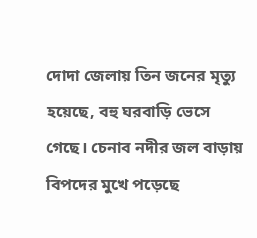দোদা জেলায় তিন জনের মৃত্যু হয়েছে, বহু ঘরবাড়ি ভেসে গেছে। চেনাব নদীর জল বাড়ায় বিপদের মুখে পড়েছে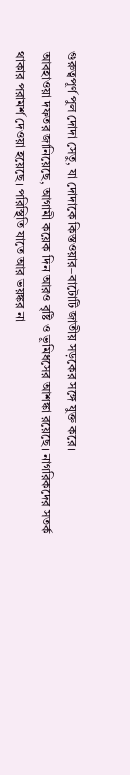গুরুত্বপূর্ণ পুল দোদা সেতু, যা দোদাকে কিস্তওয়ার–বাটোটি জাতীয় সড়কের সঙ্গে যুক্ত করে।
আবহাওয়া দফতর জানিয়েছে, আগামী কয়েক দিন আরও বৃষ্টি ও ভূমিধসের আশঙ্কা রয়েছে। নাগরিকদের সতর্ক থাকার পরামর্শ দেওয়া হয়েছে। পরিস্থিতি যাতে আর ভয়ঙ্কর না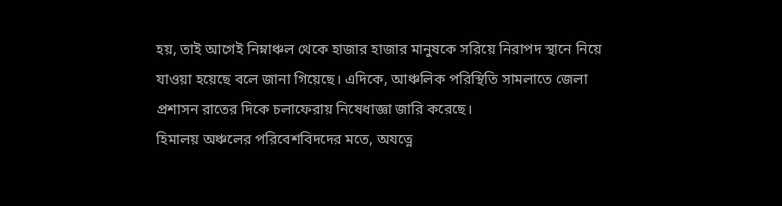হয়, তাই আগেই নিম্নাঞ্চল থেকে হাজার হাজার মানুষকে সরিয়ে নিরাপদ স্থানে নিয়ে যাওয়া হয়েছে বলে জানা গিয়েছে। এদিকে, আঞ্চলিক পরিস্থিতি সামলাতে জেলা প্রশাসন রাতের দিকে চলাফেরায় নিষেধাজ্ঞা জারি করেছে।
হিমালয় অঞ্চলের পরিবেশবিদদের মতে, অযত্নে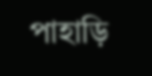পাহাড়ি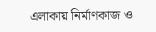এলাকায় নির্মাণকাজ ও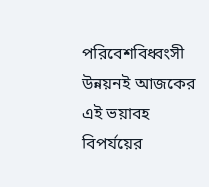পরিবেশবিধ্বংসী উন্নয়নই আজকের এই ভয়াবহ বিপর্যয়ের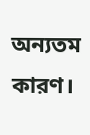অন্যতম কারণ।